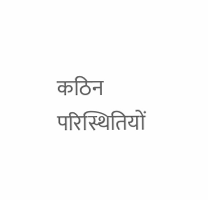कठिन परिस्थितियों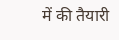में की तैयारी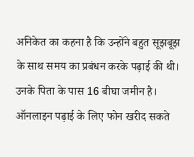अनिकेत का कहना है कि उन्होंने बहुत सूझबूझ के साथ समय का प्रबंधन करके पढ़ाई की थी। उनके पिता के पास 16 बीघा जमीन है। ऑनलाइन पढ़ाई के लिए फोन खरीद सकते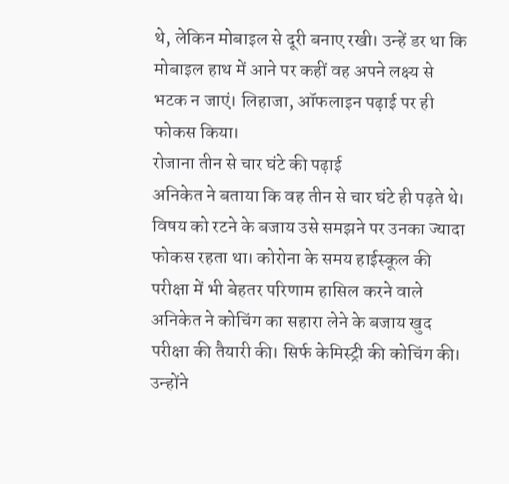थे, लेकिन मोबाइल से दूरी बनाए रखी। उन्हें डर था कि मोबाइल हाथ में आने पर कहीं वह अपने लक्ष्य से भटक न जाएं। लिहाजा, ऑफलाइन पढ़ाई पर ही फोकस किया।
रोजाना तीन से चार घंटे की पढ़ाई
अनिकेत ने बताया कि वह तीन से चार घंटे ही पढ़ते थे। विषय को रटने के बजाय उसे समझने पर उनका ज्यादा फोकस रहता था। कोरोना के समय हाईस्कूल की परीक्षा में भी बेहतर परिणाम हासिल करने वाले अनिकेत ने कोचिंग का सहारा लेने के बजाय खुद परीक्षा की तैयारी की। सिर्फ केमिस्ट्री की कोचिंग की। उन्होंने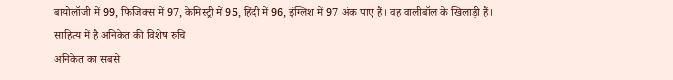बायोलॉजी में 99, फिजिक्स में 97, केमिस्ट्री में 95, हिंदी में 96, इंग्लिश में 97 अंक पाए हैं। वह वालीबॉल के खिलाड़ी हैं।
साहित्य में है अनिकेत की विशेष रुचि
अनिकेत का सबसे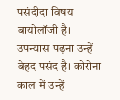पसंदीदा विषय बायोलॉजी है। उपन्यास पढ़ना उन्हें बेहद पसंद है। कोरोना काल में उन्हें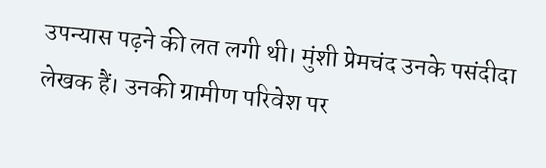उपन्यास पढ़ने की लत लगी थी। मुंशी प्रेमचंद उनके पसंदीदा लेखक हैं। उनकी ग्रामीण परिवेश पर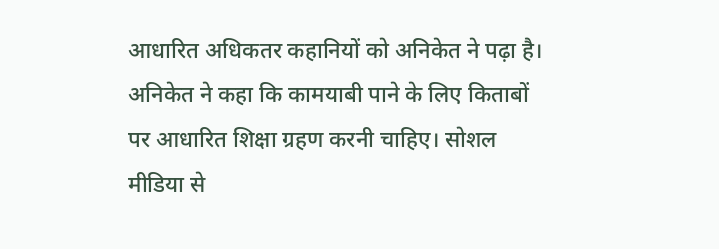आधारित अधिकतर कहानियों को अनिकेत ने पढ़ा है। अनिकेत ने कहा कि कामयाबी पाने के लिए किताबों पर आधारित शिक्षा ग्रहण करनी चाहिए। सोशल मीडिया से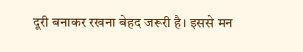दूरी बनाकर रखना बेहद जरूरी है। इससे मन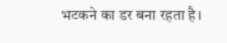भटकने का डर बना रहता है।